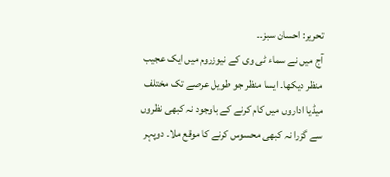تحریر: احسان سبز۔۔
آج میں نے سماء ٹی وی کے نیوزروم میں ایک عجیب منظر دیکھا۔ ایسا منظر جو طویل عرصے تک مختلف میڈیا اداروں میں کام کرنے کے باوجود نہ کبھی نظروں سے گزرا نہ کبھی محسوس کرنے کا موقع ملا۔ دوپہر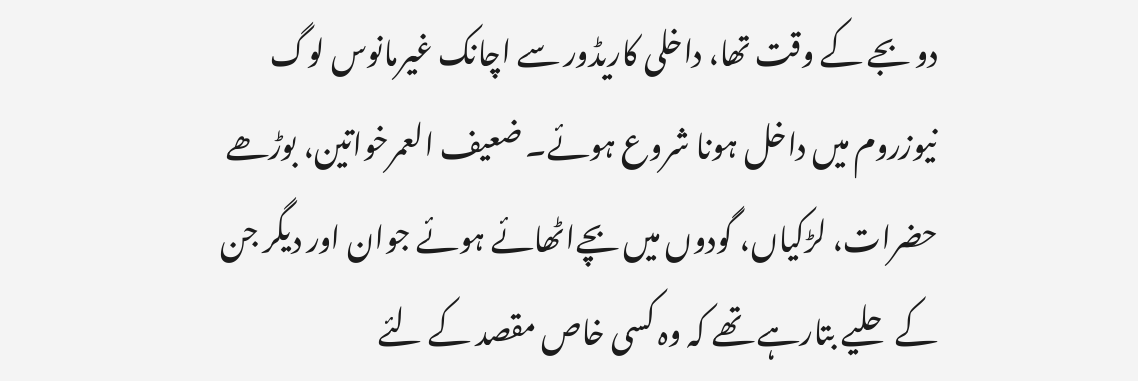دو بجے کے وقت تھا، داخلی کاریڈور سے اچانک غیرمانوس لوگ نیوزروم میں داخل ہونا شروع ہوئے۔ ضعیف العمرخواتین، بوڑھے حضرات، لڑکیاں، گودوں میں بچےاٹھائے ہوئے جوان اور دیگر جن کے حلیے بتارہے تھے کہ وہ کسی خاص مقصد کے لئے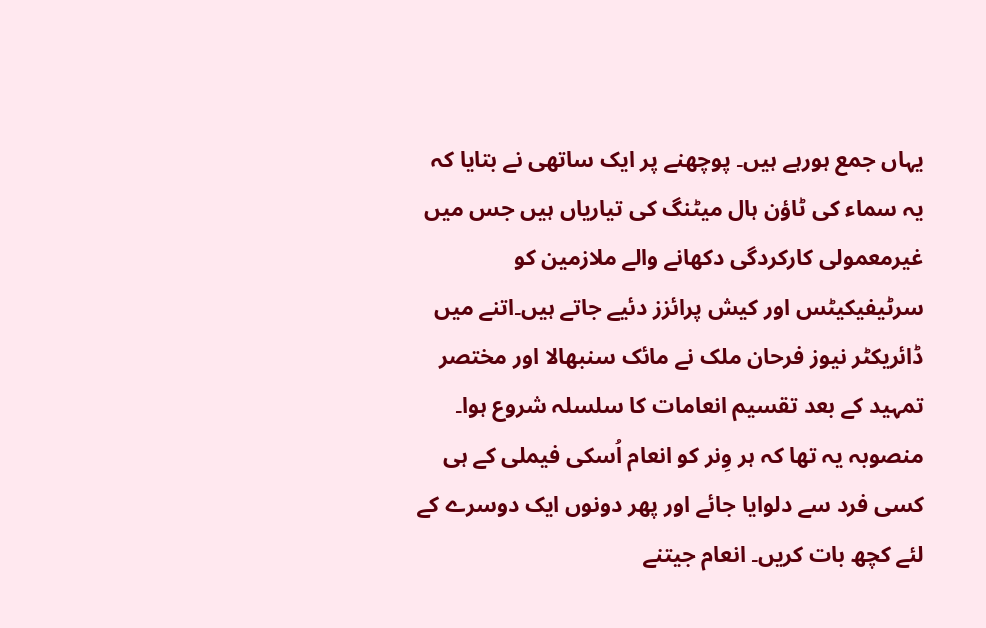یہاں جمع ہورہے ہیں۔ پوچھنے پر ایک ساتھی نے بتایا کہ یہ سماء کی ٹاؤن ہال میٹنگ کی تیاریاں ہیں جس میں غیرمعمولی کارکردگی دکھانے والے ملازمین کو سرٹیفیکیٹس اور کیش پرائزز دئیے جاتے ہیں۔اتنے میں ڈائریکٹر نیوز فرحان ملک نے مائک سنبھالا اور مختصر تمہید کے بعد تقسیم انعامات کا سلسلہ شروع ہوا۔ منصوبہ یہ تھا کہ ہر وِنر کو انعام اُسکی فیملی کے ہی کسی فرد سے دلوایا جائے اور پھر دونوں ایک دوسرے کے لئے کچھ بات کریں۔ انعام جیتنے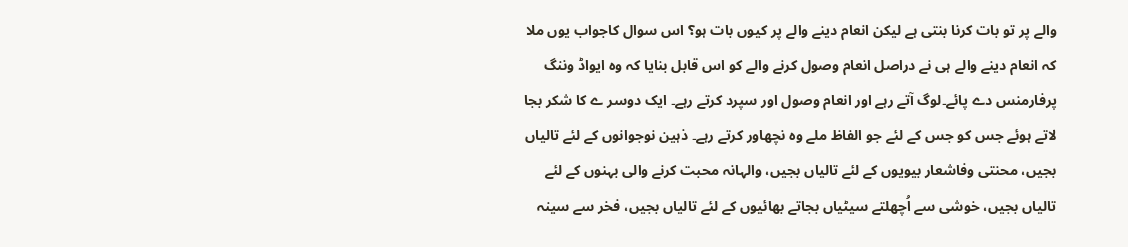والے پر تو بات کرنا بنتی ہے لیکن انعام دینے والے پر کیوں بات ہو؟ اس سوال کاجواب یوں ملا کہ انعام دینے والے ہی نے دراصل انعام وصول کرنے والے کو اس قابل بنایا کہ وہ ایواڈ وننگ پرفارمنس دے پائے۔لوگ آتے رہے اور انعام وصول اور سپرد کرتے رہے۔ ایک دوسر ے کا شکر بجا لاتے ہوئے جس کو جس کے لئے جو الفاظ ملے وہ نچھاور کرتے رہے۔ ذہین نوجوانوں کے لئے تالیاں بجیں، محنتی وفاشعار بیویوں کے لئے تالیاں بجیں، والہانہ محبت کرنے والی بہنوں کے لئے تالیاں بجیں، خوشی سے اُچھلتے سیٹیاں بجاتے بھائیوں کے لئے تالیاں بجیں، فخر سے سینہ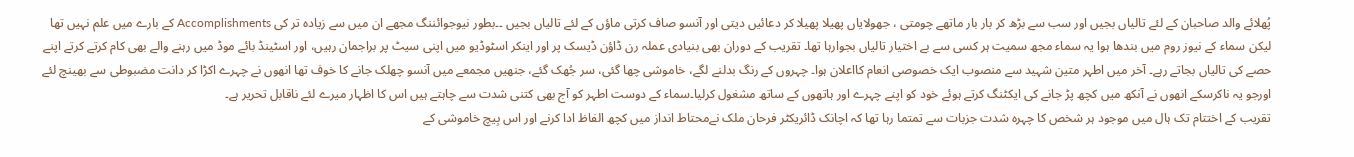پُھلائے والد صاحبان کے لئے تالیاں بجیں اور سب سے بڑھ کر بار بار ماتھے چومتی ، جھولایاں پھیلا پھیلا کر دعائیں دیتی اور آنسو صاف کرتی ماؤں کے لئے تالیاں بجیں ۔۔بطور نیوجوائننگ مجھے ان میں سے زیادہ تر کی Accomplishments کے بارے میں علم نہیں تھا لیکن سماء کے نیوز روم میں بندھا ہوا یہ سماء مجھ سمیت ہر کسی سے بے اختیار تالیاں بجوارہا تھا۔ تقریب کے دوران بھی بنیادی عملہ رن ڈاؤن ڈیسک پر اور اینکر اسٹوڈیو میں اپنی سیٹ پر براجمان رہیں، اور اسٹینڈ بائے موڈ میں رہنے والے بھی کام کرتے کرتے اپنے حصے کی تالیاں بجاتے رہے۔ آخر میں اطہر متین شہید سے منصوب ایک خصوصی انعام کااعلان ہوا۔ چہروں کے رنگ بدلنے لگے، خاموشی چھا گئی، سر جُھک گئے، جنھیں مجمعے میں آنسو چھلک جانے کا خوف تھا انھوں نے چہرے اکڑا کر دانت مضبوطی سے بھینچ لئے اورجو یہ ناکرسکے انھوں نے آنکھ میں کچھ پڑ جانے کی ایکٹنگ کرتے ہوئے خود کو اپنے چہرے اور ہاتھوں کے ساتھ مشغول کرلیا۔سماء کے دوست اطہر کو آج بھی کتنی شدت سے چاہتے ہیں اس کا اظہار میرے لئے ناقابل تحریر ہے۔
تقریب کے اختتام تک ہال میں موجود ہر شخص کا چہرہ شدت جزبات سے تمتما رہا تھا کہ اچانک ڈائریکٹر فرحان ملک نےمحتاط انداز میں کچھ الفاظ ادا کرنے اور اس بِیچ خاموشی کے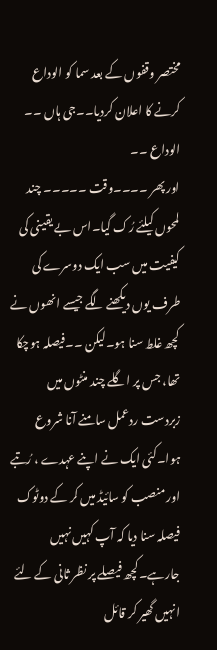مختصر وقفوں کے بعد سما کو الوداع کرنے کا اعلان کردیا۔۔جی ہاں ۔۔ الوداع ۔۔
اور پھر ۔۔۔۔وقت ۔۔۔۔۔ چند لمحوں کیلئے رُک گیا۔اس بے یقینی کی کیفیت میں سب ایک دوسرے کی طرف یوں دیکھنے لگے جیسے انھوں نے کچھ غلط سنا ہو۔لیکن ۔۔فیصلہ ہوچکا تھا، جس پر اگلے چند منٹوں میں زبردست ردعمل سامنے آنا شروع ہوا۔کئی ایک نے اپنے عہدے ، رُتبے اور منصب کو سائیڈ میں کر کے دوٹوک فیصلہ سنا دیا کہ آپ کہیں نہیں جارہے۔کچھ فیصلے پر نظر ثانی کے لئے انہیں گھیر کر قائل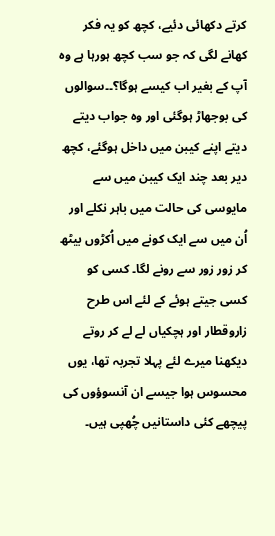کرتے دکھائی دئیے، کچھ کو یہ فکر کھانے لگی کہ جو سب کچھ ہورہا ہے وہ آپ کے بغیر اب کیسے ہوگا؟۔۔سوالوں کی بوجھاڑ ہوگئی اور وہ جواب دیتے دیتے اپنے کیبن میں داخل ہوگئے، کچھ دیر بعد چند ایک کیبن میں سے مایوسی کی حالت میں باہر نکلے اور اُن میں سے ایک کونے میں اُکڑوں بیٹھ کر زور زور سے رونے لگا۔ کسی کو کسی جیتے ہوئے کے لئے اس طرح زاروقطار اور ہچکیاں لے لے کر روتے دیکھنا میرے لئے پہلا تجربہ تھا، یوں محسوس ہوا جیسے ان آنسوؤوں کی پیچھے کئی داستانیں چُھپی ہیں۔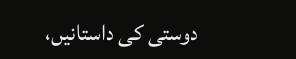دوستی کی داستانیں،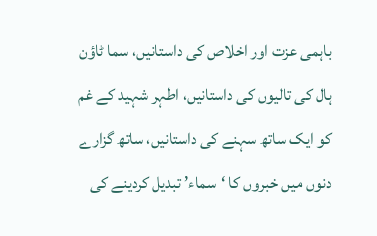باہمی عزت اور اخلاص کی داستانیں، سما ٹاؤن ہال کی تالیوں کی داستانیں، اطہر شہید کے غم کو ایک ساتھ سہنے کی داستانیں، ساتھ گزارے دنوں میں خبروں کا ‘سماء’ تبدیل کردینے کی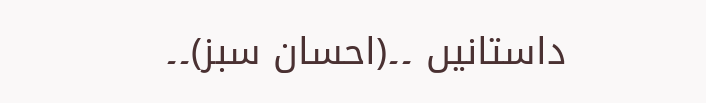داستانیں ۔۔(احسان سبز)۔۔